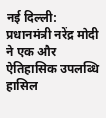नई दिल्ली: प्रधानमंत्री नरेंद्र मोदी ने एक और ऐतिहासिक उपलब्धि हासिल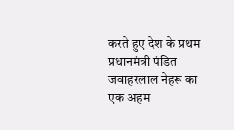करते हुए देश के प्रथम प्रधानमंत्री पंडित जवाहरलाल नेहरू का एक अहम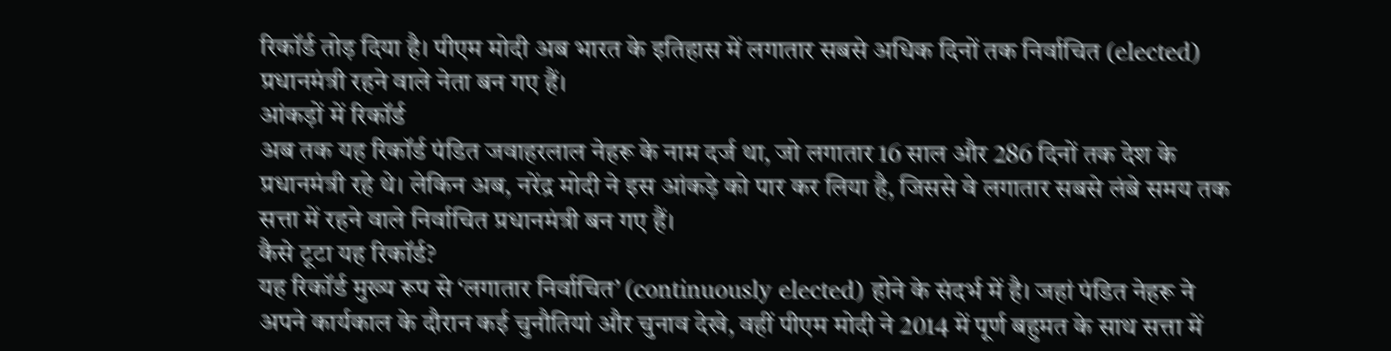रिकॉर्ड तोड़ दिया है। पीएम मोदी अब भारत के इतिहास में लगातार सबसे अधिक दिनों तक निर्वाचित (elected) प्रधानमंत्री रहने वाले नेता बन गए हैं।
आंकड़ों में रिकॉर्ड
अब तक यह रिकॉर्ड पंडित जवाहरलाल नेहरू के नाम दर्ज था, जो लगातार 16 साल और 286 दिनों तक देश के प्रधानमंत्री रहे थे। लेकिन अब, नरेंद्र मोदी ने इस आंकड़े को पार कर लिया है, जिससे वे लगातार सबसे लंबे समय तक सत्ता में रहने वाले निर्वाचित प्रधानमंत्री बन गए हैं।
कैसे टूटा यह रिकॉर्ड?
यह रिकॉर्ड मुख्य रूप से ‘लगातार निर्वाचित’ (continuously elected) होने के संदर्भ में है। जहां पंडित नेहरू ने अपने कार्यकाल के दौरान कई चुनौतियां और चुनाव देखे, वहीं पीएम मोदी ने 2014 में पूर्ण बहुमत के साथ सत्ता में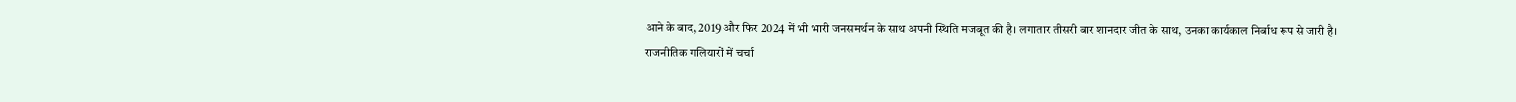आने के बाद, 2019 और फिर 2024 में भी भारी जनसमर्थन के साथ अपनी स्थिति मजबूत की है। लगातार तीसरी बार शानदार जीत के साथ, उनका कार्यकाल निर्बाध रूप से जारी है।
राजनीतिक गलियारों में चर्चा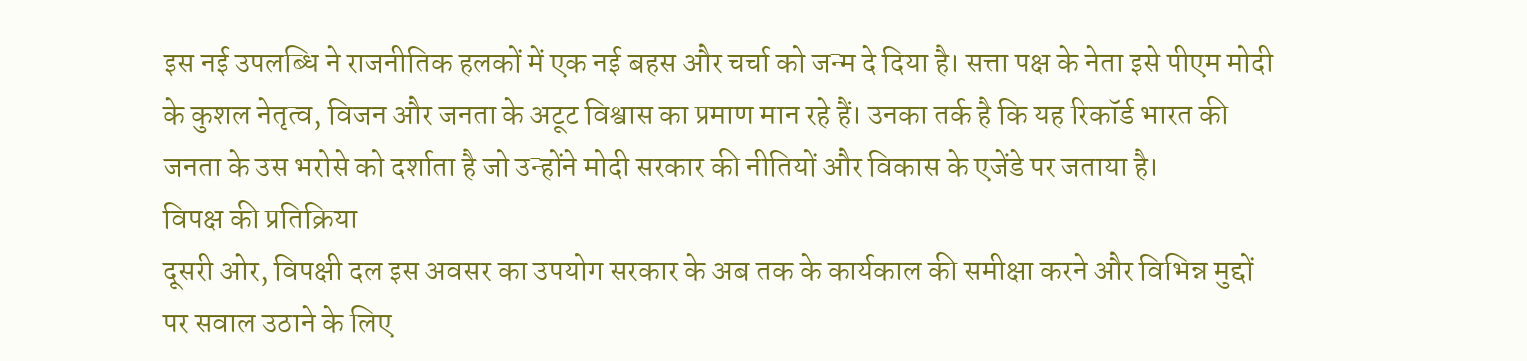इस नई उपलब्धि ने राजनीतिक हलकों में एक नई बहस और चर्चा को जन्म दे दिया है। सत्ता पक्ष के नेता इसे पीएम मोदी के कुशल नेतृत्व, विजन और जनता के अटूट विश्वास का प्रमाण मान रहे हैं। उनका तर्क है कि यह रिकॉर्ड भारत की जनता के उस भरोसे को दर्शाता है जो उन्होंने मोदी सरकार की नीतियों और विकास के एजेंडे पर जताया है।
विपक्ष की प्रतिक्रिया
दूसरी ओर, विपक्षी दल इस अवसर का उपयोग सरकार के अब तक के कार्यकाल की समीक्षा करने और विभिन्न मुद्दों पर सवाल उठाने के लिए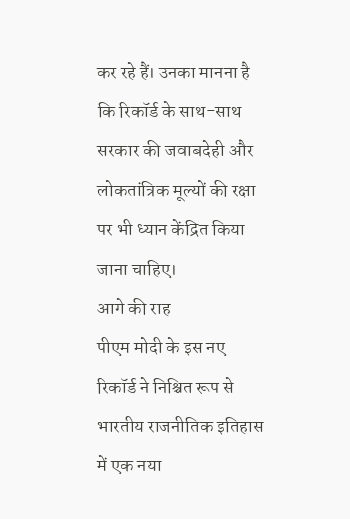कर रहे हैं। उनका मानना है कि रिकॉर्ड के साथ-साथ सरकार की जवाबदेही और लोकतांत्रिक मूल्यों की रक्षा पर भी ध्यान केंद्रित किया जाना चाहिए।
आगे की राह
पीएम मोदी के इस नए रिकॉर्ड ने निश्चित रूप से भारतीय राजनीतिक इतिहास में एक नया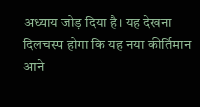अध्याय जोड़ दिया है। यह देखना दिलचस्प होगा कि यह नया कीर्तिमान आने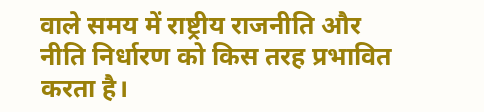वाले समय में राष्ट्रीय राजनीति और नीति निर्धारण को किस तरह प्रभावित करता है।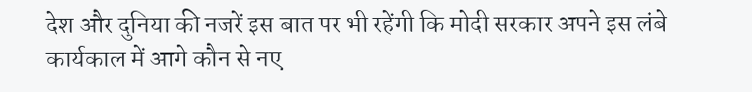देश और दुनिया की नजरें इस बात पर भी रहेंगी कि मोदी सरकार अपने इस लंबे कार्यकाल में आगे कौन से नए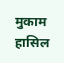मुकाम हासिल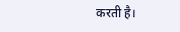करती है।